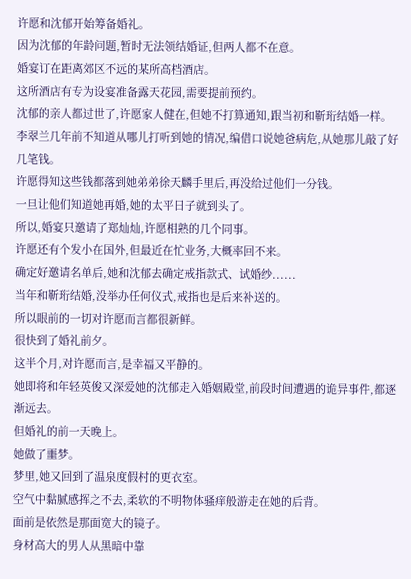许愿和沈郁开始筹备婚礼。
因为沈郁的年龄问题,暂时无法领结婚证,但两人都不在意。
婚宴订在距离郊区不远的某所高档酒店。
这所酒店有专为设宴准备露天花园,需要提前预约。
沈郁的亲人都过世了,许愿家人健在,但她不打算通知,跟当初和靳珩结婚一样。
李翠兰几年前不知道从哪儿打听到她的情况,编借口说她爸病危,从她那儿敲了好几笔钱。
许愿得知这些钱都落到她弟弟徐天麟手里后,再没给过他们一分钱。
一旦让他们知道她再婚,她的太平日子就到头了。
所以,婚宴只邀请了郑灿灿,许愿相熟的几个同事。
许愿还有个发小在国外,但最近在忙业务,大概率回不来。
确定好邀请名单后,她和沈郁去确定戒指款式、试婚纱......
当年和靳珩结婚,没举办任何仪式,戒指也是后来补送的。
所以眼前的一切对许愿而言都很新鲜。
很快到了婚礼前夕。
这半个月,对许愿而言,是幸福又平静的。
她即将和年轻英俊又深爱她的沈郁走入婚姻殿堂,前段时间遭遇的诡异事件,都逐渐远去。
但婚礼的前一天晚上。
她做了噩梦。
梦里,她又回到了温泉度假村的更衣室。
空气中黏腻感挥之不去,柔软的不明物体骚痒般游走在她的后背。
面前是依然是那面宽大的镜子。
身材高大的男人从黑暗中靠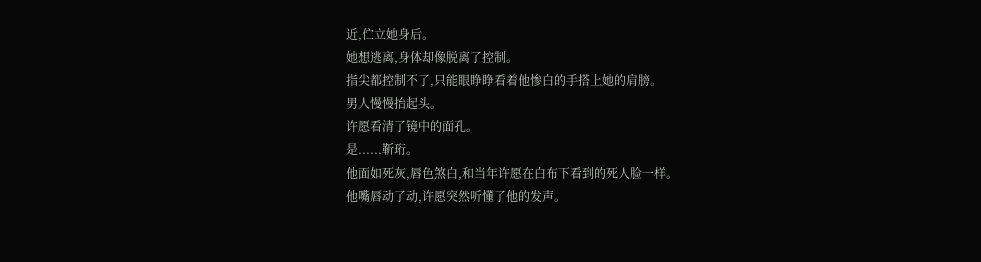近,伫立她身后。
她想逃离,身体却像脱离了控制。
指尖都控制不了,只能眼睁睁看着他惨白的手搭上她的肩膀。
男人慢慢抬起头。
许愿看清了镜中的面孔。
是......靳珩。
他面如死灰,唇色煞白,和当年许愿在白布下看到的死人脸一样。
他嘴唇动了动,许愿突然听懂了他的发声。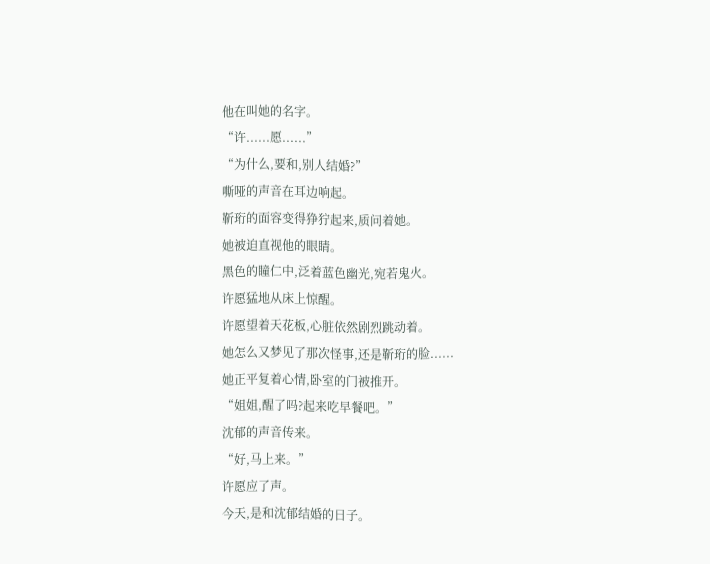他在叫她的名字。
“许......愿......”
“为什么,要和,别人结婚?”
嘶哑的声音在耳边响起。
靳珩的面容变得狰狞起来,质问着她。
她被迫直视他的眼睛。
黑色的瞳仁中,泛着蓝色幽光,宛若鬼火。
许愿猛地从床上惊醒。
许愿望着天花板,心脏依然剧烈跳动着。
她怎么又梦见了那次怪事,还是靳珩的脸......
她正平复着心情,卧室的门被推开。
“姐姐,醒了吗?起来吃早餐吧。”
沈郁的声音传来。
“好,马上来。”
许愿应了声。
今天,是和沈郁结婚的日子。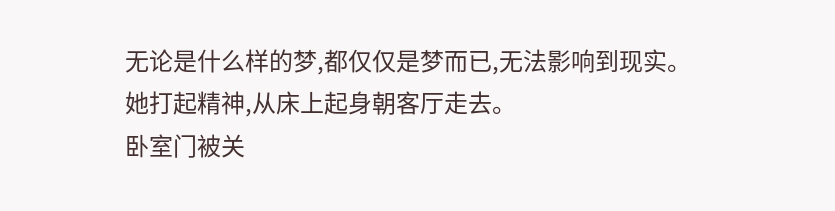无论是什么样的梦,都仅仅是梦而已,无法影响到现实。
她打起精神,从床上起身朝客厅走去。
卧室门被关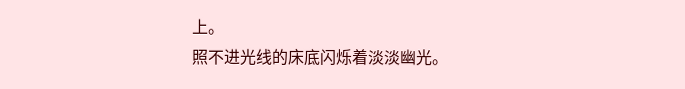上。
照不进光线的床底闪烁着淡淡幽光。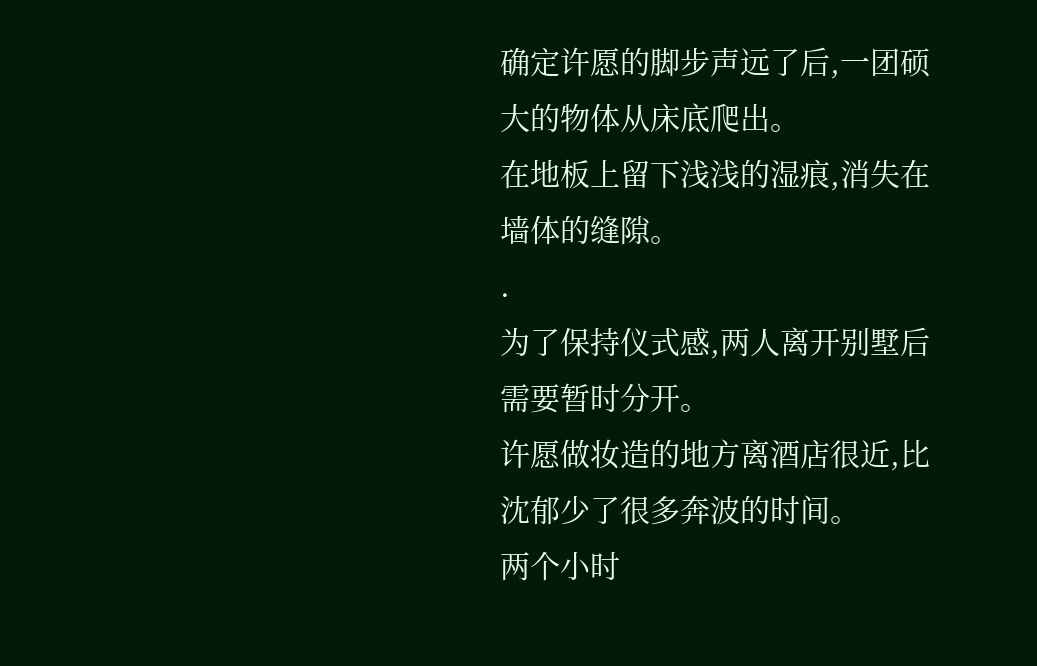确定许愿的脚步声远了后,一团硕大的物体从床底爬出。
在地板上留下浅浅的湿痕,消失在墙体的缝隙。
.
为了保持仪式感,两人离开别墅后需要暂时分开。
许愿做妆造的地方离酒店很近,比沈郁少了很多奔波的时间。
两个小时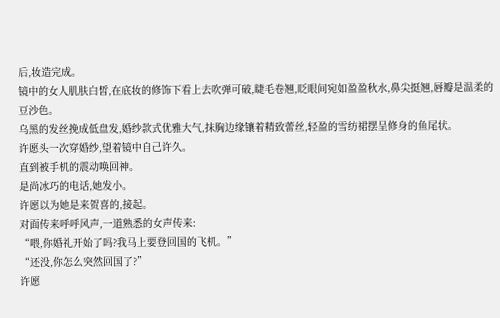后,妆造完成。
镜中的女人肌肤白皙,在底妆的修饰下看上去吹弹可破,睫毛卷翘,眨眼间宛如盈盈秋水,鼻尖挺翘,唇瓣是温柔的豆沙色。
乌黑的发丝挽成低盘发,婚纱款式优雅大气,抹胸边缘镶着精致蕾丝,轻盈的雪纺裙摆呈修身的鱼尾状。
许愿头一次穿婚纱,望着镜中自己许久。
直到被手机的震动唤回神。
是尚冰巧的电话,她发小。
许愿以为她是来贺喜的,接起。
对面传来呼呼风声,一道熟悉的女声传来:
“喂,你婚礼开始了吗?我马上要登回国的飞机。”
“还没,你怎么突然回国了?”
许愿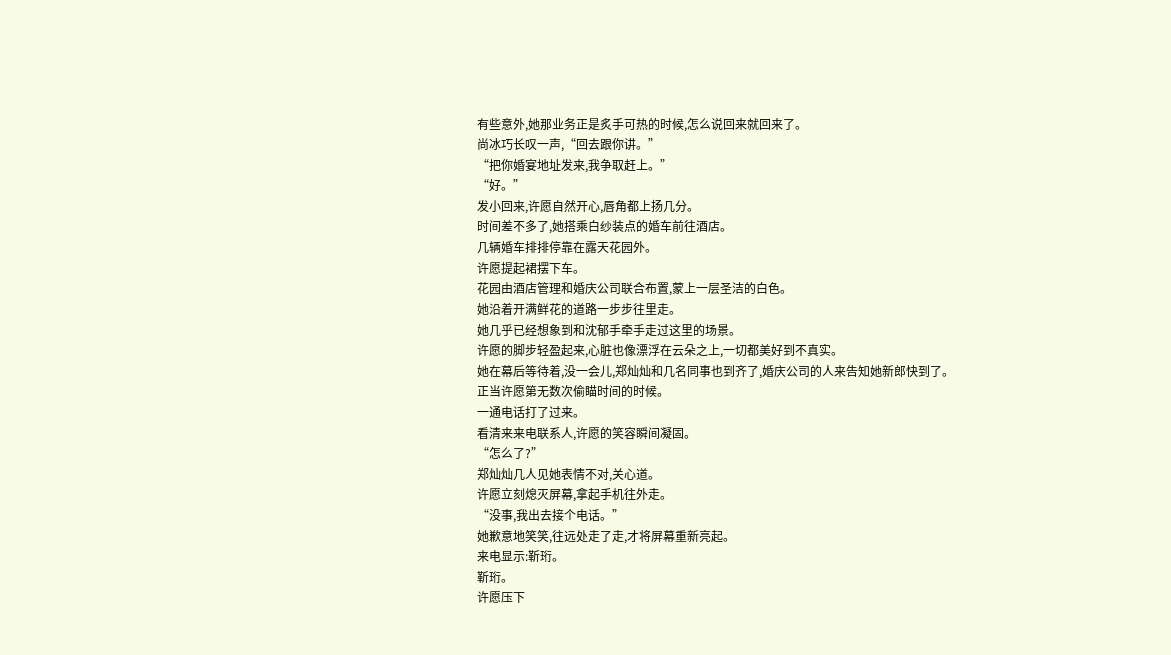有些意外,她那业务正是炙手可热的时候,怎么说回来就回来了。
尚冰巧长叹一声,“回去跟你讲。”
“把你婚宴地址发来,我争取赶上。”
“好。”
发小回来,许愿自然开心,唇角都上扬几分。
时间差不多了,她搭乘白纱装点的婚车前往酒店。
几辆婚车排排停靠在露天花园外。
许愿提起裙摆下车。
花园由酒店管理和婚庆公司联合布置,蒙上一层圣洁的白色。
她沿着开满鲜花的道路一步步往里走。
她几乎已经想象到和沈郁手牵手走过这里的场景。
许愿的脚步轻盈起来,心脏也像漂浮在云朵之上,一切都美好到不真实。
她在幕后等待着,没一会儿,郑灿灿和几名同事也到齐了,婚庆公司的人来告知她新郎快到了。
正当许愿第无数次偷瞄时间的时候。
一通电话打了过来。
看清来来电联系人,许愿的笑容瞬间凝固。
“怎么了?”
郑灿灿几人见她表情不对,关心道。
许愿立刻熄灭屏幕,拿起手机往外走。
“没事,我出去接个电话。”
她歉意地笑笑,往远处走了走,才将屏幕重新亮起。
来电显示:靳珩。
靳珩。
许愿压下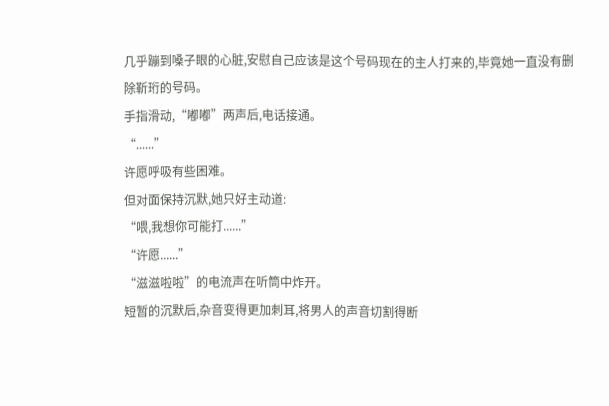几乎蹦到嗓子眼的心脏,安慰自己应该是这个号码现在的主人打来的,毕竟她一直没有删除靳珩的号码。
手指滑动,“嘟嘟”两声后,电话接通。
“......”
许愿呼吸有些困难。
但对面保持沉默,她只好主动道:
“喂,我想你可能打......”
“许愿......”
“滋滋啦啦”的电流声在听筒中炸开。
短暂的沉默后,杂音变得更加刺耳,将男人的声音切割得断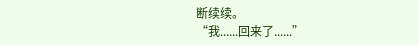断续续。
“我......回来了......”